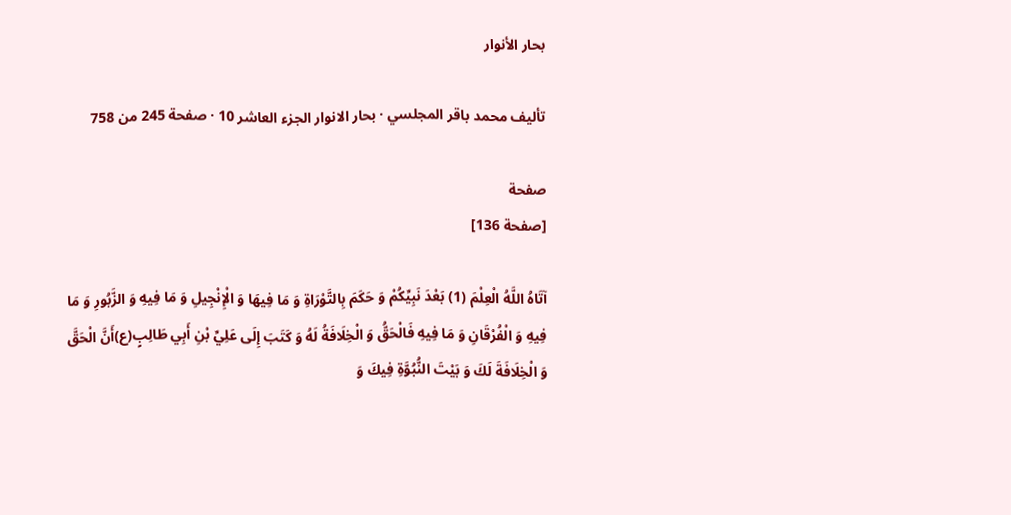بحار الأنوار

تأليف محمد باقر المجلسي · بحار الانوار الجزء العاشر 10 · صفحة 245 من 758

صفحة
[صفحة 136]

آتَاهُ اللَّهُ الْعِلْمَ (1) بَعْدَ نَبِيِّكُمْ وَ حَكَمَ بِالتَّوْرَاةِ وَ مَا فِيهَا وَ الْإِنْجِيلِ وَ مَا فِيهِ وَ الزَّبُورِ وَ مَا فِيهِ وَ الْفُرْقَانِ وَ مَا فِيهِ فَالْحَقُّ وَ الْخِلَافَةُ لَهُ وَ كَتَبَ إِلَى عَلِيِّ بْنِ أَبِي طَالِبٍ(ع)أَنَّ الْحَقَّ وَ الْخِلَافَةَ لَكَ وَ بَيْتَ النُّبُوَّةِ فِيكَ وَ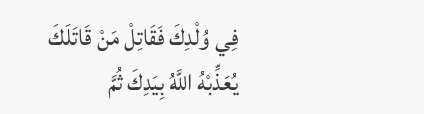فِي وُلْدِكَ فَقَاتِلْ مَنْ قَاتَلَكَ يُعَذِّبْهُ اللَّهُ بِيَدِكَ ثُمَّ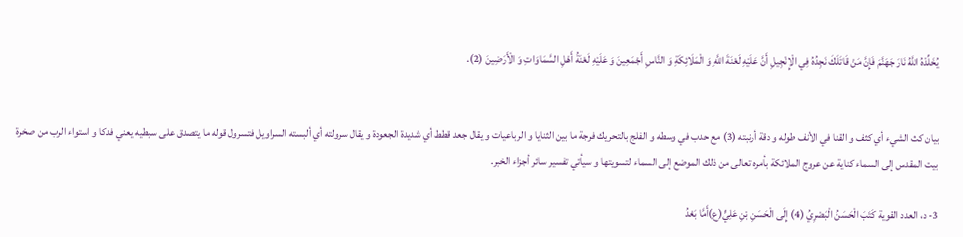يُخَلِّدْهُ اللَّهُ نَارَ جَهَنَّمَ فَإِنَّ مَنْ قَاتَلَكَ نَجِدُهُ فِي الْإِنْجِيلِ أَنَّ عَلَيْهِ لَعْنَةَ اللَّهِ وَ الْمَلَائِكَةِ وَ النَّاسِ أَجْمَعِينَ وَ عَلَيْهِ لَعْنَةُ أَهْلِ السَّمَاوَاتِ وَ الْأَرَضِينَ (2).


بيان كث الشيء أي كثف و القنا في الأنف طوله و دقة أرنبته (3) مع حدب في وسطه و الفلج بالتحريك فرجة ما بين الثنايا و الرباعيات و يقال جعد قطط أي شديدة الجعودة و يقال سرولته أي ألبسته السراويل فتسرول قوله ما يتصدق على سبطيه يعني فدكا و استواء الرب من صخرة بيت المقدس إلى السماء كناية عن عروج الملائكة بأمره تعالى من ذلك الموضع إلى السماء لتسويتها و سيأتي تفسير سائر أجزاء الخبر.

3- د، العدد القوية كَتَبَ الْحَسَنُ الْبَصْرِيُ (4) إِلَى الْحَسَنِ بْنِ عَلِيٍّ(ع)أَمَّا بَعْدُ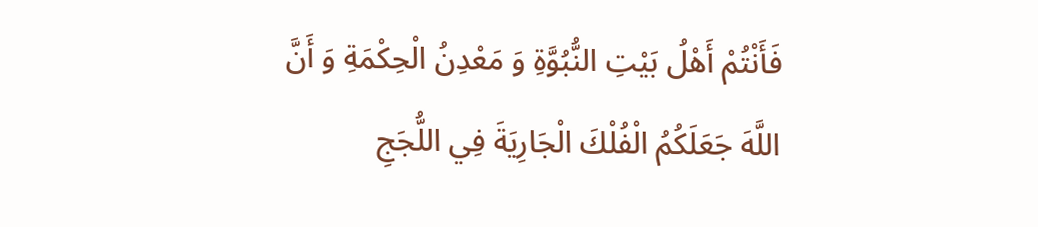فَأَنْتُمْ أَهْلُ بَيْتِ النُّبُوَّةِ وَ مَعْدِنُ الْحِكْمَةِ وَ أَنَّ اللَّهَ جَعَلَكُمُ الْفُلْكَ الْجَارِيَةَ فِي اللُّجَجِ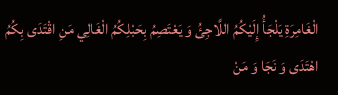الْغَامِرَةِ يَلْجَأُ إِلَيْكُمُ اللَّاجِئُ وَ يَعْتَصِمُ بِحَبْلِكُمُ الْغَالِي مَنِ اقْتَدَى بِكُمُ اهْتَدَى وَ نَجَا وَ مَنْ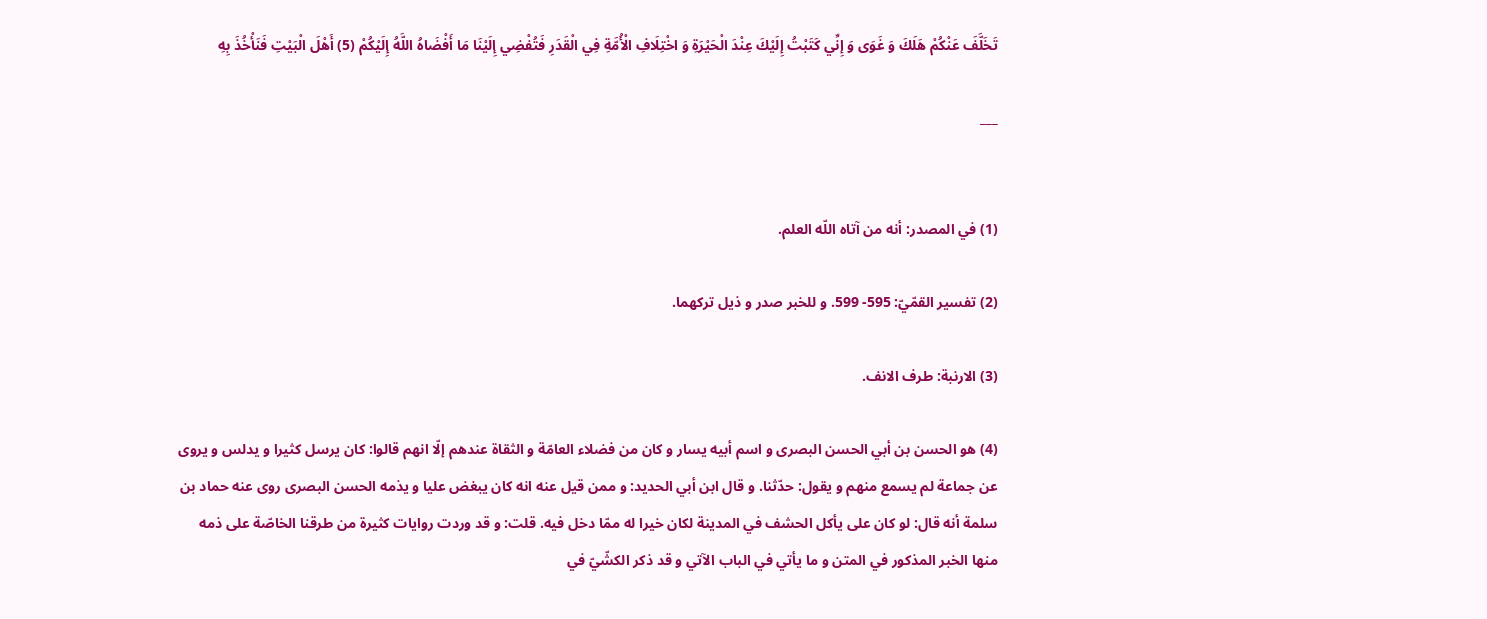تَخَلَّفَ عَنْكُمْ هَلَكَ وَ غَوَى وَ إِنِّي كَتَبْتُ إِلَيْكَ عِنْدَ الْحَيْرَةِ وَ اخْتِلَافِ الْأُمَّةِ فِي الْقَدَرِ فَتُفْضِي إِلَيْنَا مَا أَفْضَاهُ اللَّهُ إِلَيْكُمْ (5) أَهْلَ الْبَيْتِ فَنَأْخُذَ بِهِ

___


(1) في المصدر: أنه من آتاه اللّه العلم.

(2) تفسير القمّيّ: 595- 599. و للخبر صدر و ذيل تركهما.

(3) الارنبة: طرف الانف.

(4) هو الحسن بن أبي الحسن البصرى و اسم أبيه يسار و كان من فضلاء العامّة و الثقاة عندهم إلّا انهم قالوا: كان يرسل كثيرا و يدلس و يروى عن جماعة لم يسمع منهم و يقول: حدّثنا. و قال ابن أبي الحديد: و ممن قيل عنه انه كان يبغض عليا و يذمه الحسن البصرى روى عنه حماد بن سلمة أنه قال: لو كان على يأكل الحشف في المدينة لكان خيرا له ممّا دخل فيه. قلت: و قد وردت روايات كثيرة من طرقنا الخاصّة على ذمه منها الخبر المذكور في المتن و ما يأتي في الباب الآتي و قد ذكر الكشّيّ في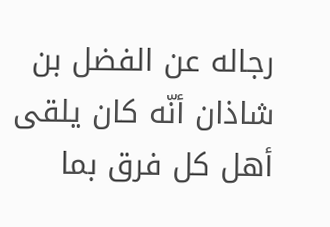رجاله عن الفضل بن شاذان أنّه كان يلقى أهل كل فرق بما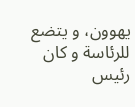يهوون، و يتضع للرئاسة و كان رئيس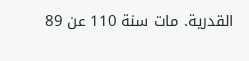القدرية. مات سنة 110 عن 89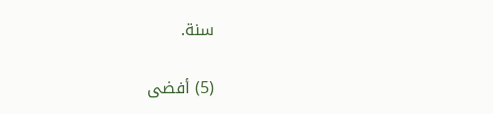سنة.

(5) أفضى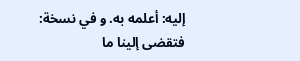إليه: أعلمه به. و في نسخة: فتقضى إلينا ما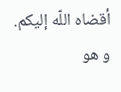أقضاه اللّه إليكم. و هو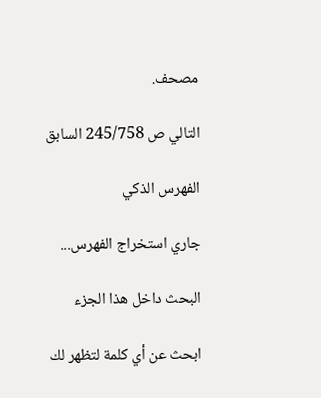مصحف.

التالي ص 245/758 السابق

الفهرس الذكي

جاري استخراج الفهرس...

البحث داخل هذا الجزء

ابحث عن أي كلمة لتظهر لك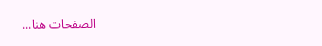الصفحات هنا...